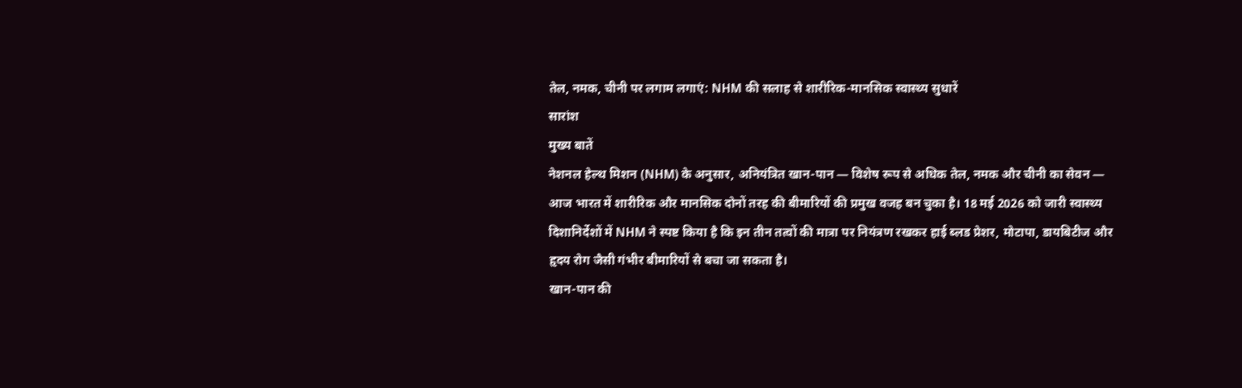तेल, नमक, चीनी पर लगाम लगाएं: NHM की सलाह से शारीरिक-मानसिक स्वास्थ्य सुधारें
सारांश
मुख्य बातें
नेशनल हेल्थ मिशन (NHM) के अनुसार, अनियंत्रित खान-पान — विशेष रूप से अधिक तेल, नमक और चीनी का सेवन — आज भारत में शारीरिक और मानसिक दोनों तरह की बीमारियों की प्रमुख वजह बन चुका है। 18 मई 2026 को जारी स्वास्थ्य दिशानिर्देशों में NHM ने स्पष्ट किया है कि इन तीन तत्वों की मात्रा पर नियंत्रण रखकर हाई ब्लड प्रेशर, मोटापा, डायबिटीज और हृदय रोग जैसी गंभीर बीमारियों से बचा जा सकता है।
खान-पान की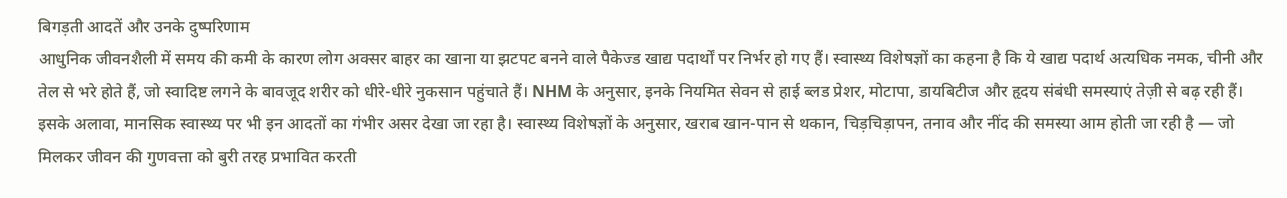बिगड़ती आदतें और उनके दुष्परिणाम
आधुनिक जीवनशैली में समय की कमी के कारण लोग अक्सर बाहर का खाना या झटपट बनने वाले पैकेज्ड खाद्य पदार्थों पर निर्भर हो गए हैं। स्वास्थ्य विशेषज्ञों का कहना है कि ये खाद्य पदार्थ अत्यधिक नमक, चीनी और तेल से भरे होते हैं, जो स्वादिष्ट लगने के बावजूद शरीर को धीरे-धीरे नुकसान पहुंचाते हैं। NHM के अनुसार, इनके नियमित सेवन से हाई ब्लड प्रेशर, मोटापा, डायबिटीज और हृदय संबंधी समस्याएं तेज़ी से बढ़ रही हैं।
इसके अलावा, मानसिक स्वास्थ्य पर भी इन आदतों का गंभीर असर देखा जा रहा है। स्वास्थ्य विशेषज्ञों के अनुसार, खराब खान-पान से थकान, चिड़चिड़ापन, तनाव और नींद की समस्या आम होती जा रही है — जो मिलकर जीवन की गुणवत्ता को बुरी तरह प्रभावित करती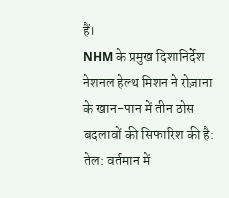हैं।
NHM के प्रमुख दिशानिर्देश
नेशनल हेल्थ मिशन ने रोज़ाना के खान-पान में तीन ठोस बदलावों की सिफारिश की है:
तेल: वर्तमान में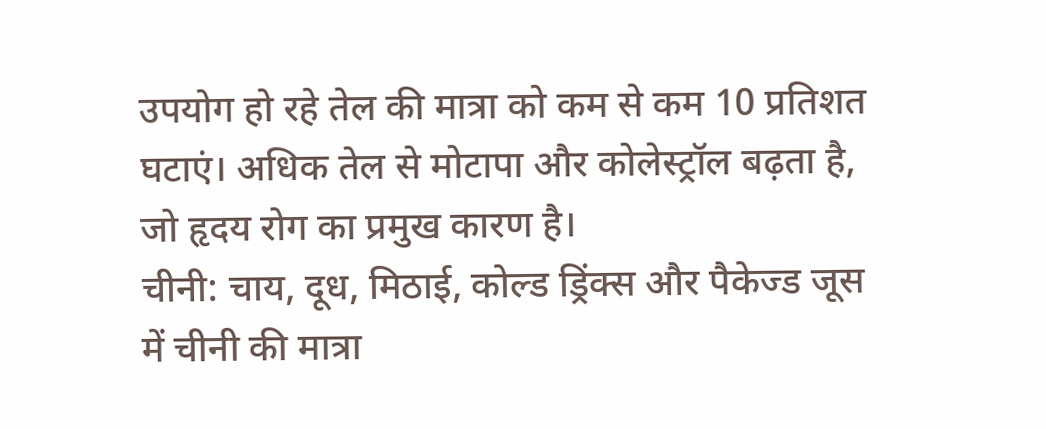उपयोग हो रहे तेल की मात्रा को कम से कम 10 प्रतिशत घटाएं। अधिक तेल से मोटापा और कोलेस्ट्रॉल बढ़ता है, जो हृदय रोग का प्रमुख कारण है।
चीनी: चाय, दूध, मिठाई, कोल्ड ड्रिंक्स और पैकेज्ड जूस में चीनी की मात्रा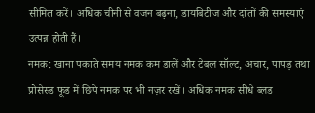सीमित करें। अधिक चीनी से वजन बढ़ना, डायबिटीज और दांतों की समस्याएं उत्पन्न होती हैं।
नमक: खाना पकाते समय नमक कम डालें और टेबल सॉल्ट, अचार, पापड़ तथा प्रोसेस्ड फूड में छिपे नमक पर भी नज़र रखें। अधिक नमक सीधे ब्लड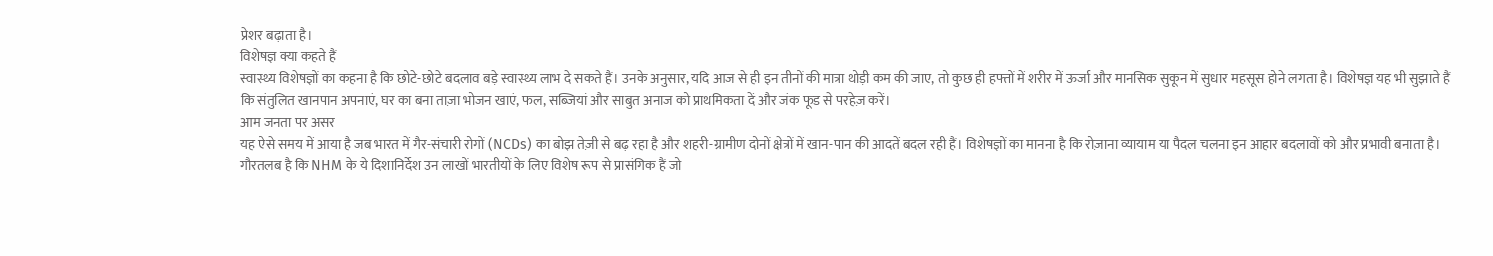प्रेशर बढ़ाता है।
विशेषज्ञ क्या कहते हैं
स्वास्थ्य विशेषज्ञों का कहना है कि छोटे-छोटे बदलाव बड़े स्वास्थ्य लाभ दे सकते हैं। उनके अनुसार, यदि आज से ही इन तीनों की मात्रा थोड़ी कम की जाए, तो कुछ ही हफ्तों में शरीर में ऊर्जा और मानसिक सुकून में सुधार महसूस होने लगता है। विशेषज्ञ यह भी सुझाते हैं कि संतुलित खानपान अपनाएं, घर का बना ताज़ा भोजन खाएं, फल, सब्जियां और साबुत अनाज को प्राथमिकता दें और जंक फूड से परहेज़ करें।
आम जनता पर असर
यह ऐसे समय में आया है जब भारत में गैर-संचारी रोगों (NCDs) का बोझ तेज़ी से बढ़ रहा है और शहरी-ग्रामीण दोनों क्षेत्रों में खान-पान की आदतें बदल रही हैं। विशेषज्ञों का मानना है कि रोज़ाना व्यायाम या पैदल चलना इन आहार बदलावों को और प्रभावी बनाता है।
गौरतलब है कि NHM के ये दिशानिर्देश उन लाखों भारतीयों के लिए विशेष रूप से प्रासंगिक हैं जो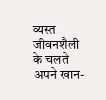व्यस्त जीवनशैली के चलते अपने खान-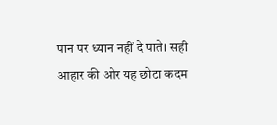पान पर ध्यान नहीं दे पाते। सही आहार की ओर यह छोटा कदम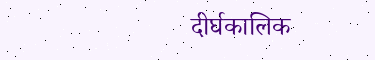दीर्घकालिक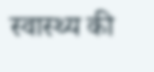स्वास्थ्य की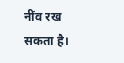नींव रख सकता है।